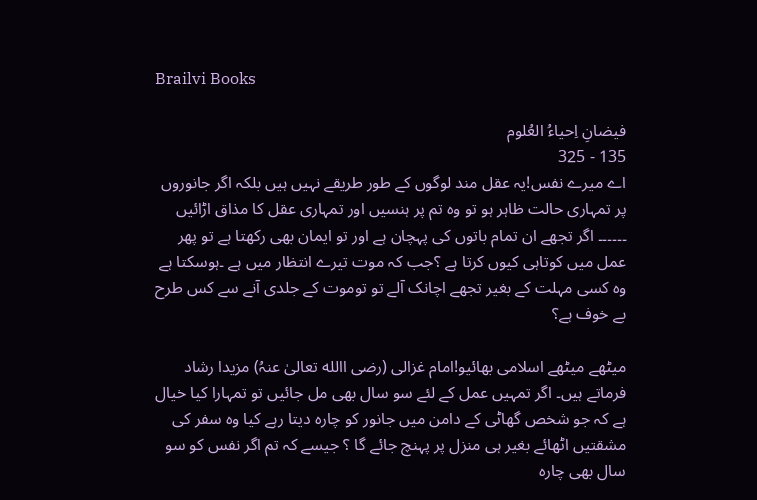Brailvi Books

فیضانِ اِحیاءُ العُلوم
135 - 325
اے میرے نفس!یہ عقل مند لوگوں کے طور طریقے نہیں ہیں بلکہ اگر جانوروں پر تمہاری حالت ظاہر ہو تو وہ تم پر ہنسیں اور تمہاری عقل کا مذاق اڑائیں ۔۔۔۔۔۔ اگر تجھے ان تمام باتوں کی پہچان ہے اور تو ایمان بھی رکھتا ہے تو پھر عمل میں کوتاہی کیوں کرتا ہے ؟جب کہ موت تیرے انتظار میں ہے ۔ہوسکتا ہے وہ کسی مہلت کے بغیر تجھے اچانک آلے تو توموت کے جلدی آنے سے کس طرح بے خوف ہے؟

میٹھے میٹھے اسلامی بھائیو!امام غزالی (رضی االله تعالیٰ عنہُ) مزیدا رشاد فرماتے ہیں۔ اگر تمہیں عمل کے لئے سو سال بھی مل جائيں تو تمہارا کیا خیال ہے کہ جو شخص گھاٹی کے دامن میں جانور کو چارہ دیتا رہے کیا وہ سفر کی مشقتیں اٹھائے بغیر ہی منزل پر پہنچ جائے گا ؟ جیسے کہ تم اگر نفس کو سو سال بھی چارہ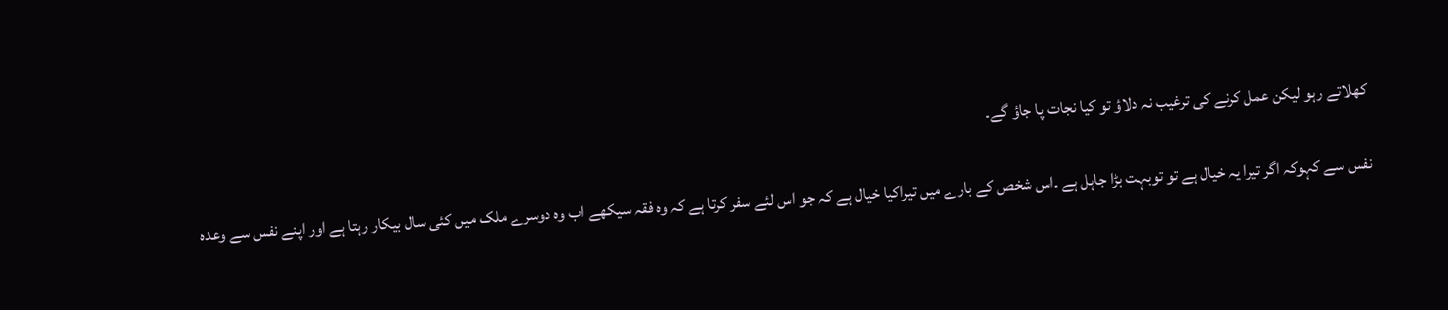کھلاتے رہو لیکن عمل کرنے کی ترغیب نہ دلاؤ تو کیا نجات پا جاؤ گے۔

نفس سے کہوکہ اگر تیرا یہ خیال ہے تو توبہت بڑا جاہل ہے ۔اس شخص کے بارے میں تیراکیا خیال ہے کہ جو اس لئے سفر کرتا ہے کہ وہ فقہ سیکھے اب وہ دوسرے ملک میں کئی سال بیکار رہتا ہے اور اپنے نفس سے وعدہ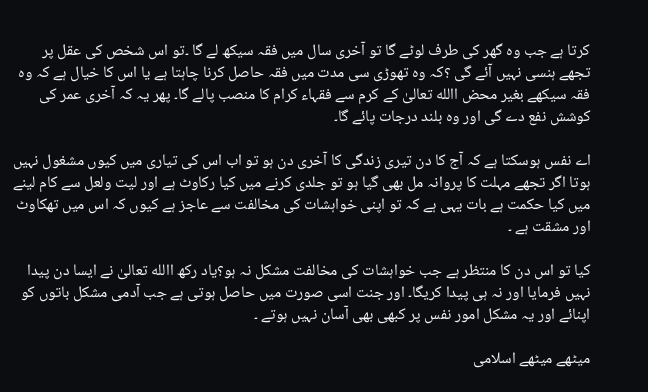کرتا ہے جب وہ گھر کی طرف لوٹے گا تو آخری سال میں فقہ سیکھ لے گا ۔تو اس شخص کی عقل پر تجھے ہنسی نہیں آئے گی ؟کہ وہ تھوڑی سی مدت میں فقہ حاصل کرنا چاہتا ہے یا اس کا خیال ہے کہ وہ فقہ سیکھے بغیر محض االله تعالیٰ کے کرم سے فقہاء کرام کا منصب پالے گا۔ پھر یہ کہ آخری عمر کی کوشش نفع دے گی اور وہ بلند درجات پائے گا۔

اے نفس ہوسکتا ہے کہ آج کا دن تیری زندگی کا آخری دن ہو تو اب اس کی تیاری میں کیوں مشغول نہیں ہوتا اگر تجھے مہلت کا پروانہ مل بھی گیا ہو تو جلدی کرنے میں کیا رکاوٹ ہے اور لیت ولعل سے کام لینے میں کیا حکمت ہے بات یہی ہے کہ تو اپنی خواہشات کی مخالفت سے عاجز ہے کیوں کہ اس میں تھکاوٹ اور مشقت ہے ۔

کیا تو اس دن کا منتظر ہے جب خواہشات کی مخالفت مشکل نہ ہو؟یاد رکھ االله تعالیٰ نے ایسا دن پیدا نہیں فرمایا اور نہ ہی پیدا کریگا۔ اور جنت اسی صورت میں حاصل ہوتی ہے جب آدمی مشکل باتوں کو اپنائے اور یہ مشکل امور نفس پر کبھی بھی آسان نہیں ہوتے ۔

میٹھے میٹھے اسلامی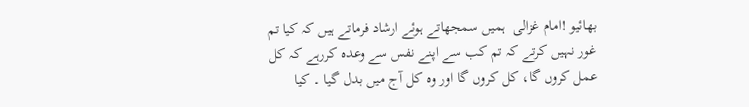بھائیو !امام غزالی  ہمیں سمجھاتے ہوئے ارشاد فرماتے ہیں کہ کیا تم غور نہیں کرتے کہ تم کب سے اپنے نفس سے وعدہ کررہے کہ کل عمل کروں گا، کل کروں گا اور وہ کل آج میں بدل گیا ۔ کیا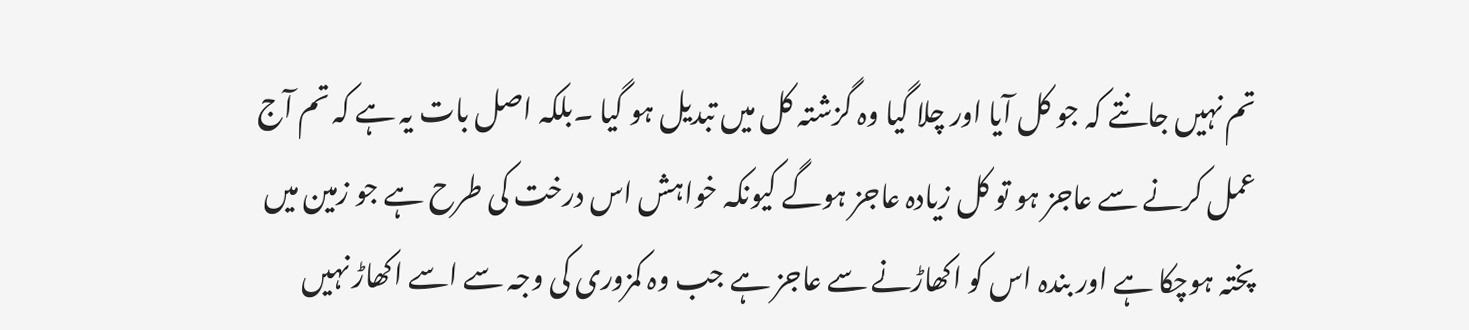تم نہیں جانتے کہ جو کل آیا اور چلا گیا وہ گزشتہ کل میں تبدیل ہو گیا ۔بلکہ اصل بات یہ ہے کہ تم آج عمل کرنے سے عاجز ہو تو کل زیادہ عاجز ہوگے کیونکہ خواہش اس درخت کی طرح ہے جو زمین میں پختہ ہوچکا ہے اور بندہ اس کو اکھاڑنے سے عاجز ہے جب وہ کمزوری کی وجہ سے اسے اکھاڑ نہیں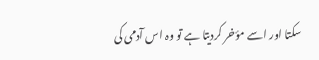سکتا اور اسے مؤخر کردیتا ہے تو وہ اس آدمی کی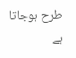طرح ہوجاتا ہے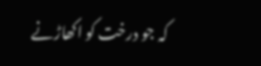کہ جو درخت کو اکھاڑنے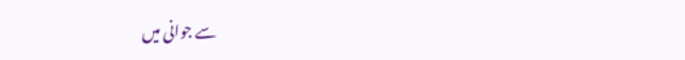سے جوانی میں